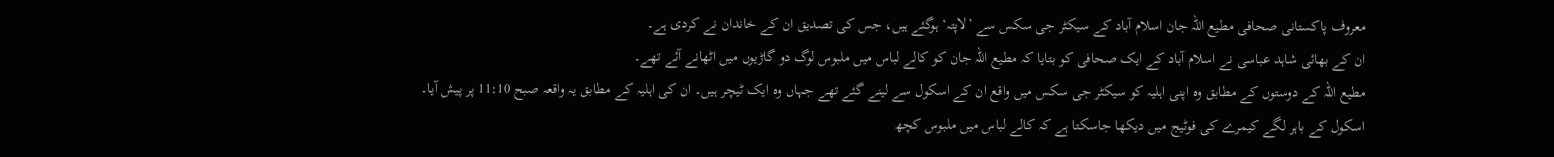معروف پاکستانی صحافی مطیع اللہ جان اسلام آباد کے سیکٹر جی سکس سے ’لاپتہ‘ ہوگئے ہیں، جس کی تصدیق ان کے خاندان نے کردی ہے۔
ان کے بھائی شاہد عباسی نے اسلام آباد کے ایک صحافی کو بتایا کہ مطیع اللہ جان کو کالے لباس میں ملبوس لوگ دو گاڑیوں میں اٹھانے آئے تھے۔
مطیع اللہ کے دوستوں کے مطابق وہ اپنی اہلیہ کو سیکٹر جی سکس میں واقع ان کے اسکول سے لینے گئے تھے جہاں وہ ایک ٹیچر ہیں۔ ان کی اہلیہ کے مطابق یہ واقعہ صبح 11:10 پر پیش آیا۔
اسکول کے باہر لگے کیمرے کی فوٹیج میں دیکھا جاسکتا ہے کہ کالے لباس میں ملبوس کچھ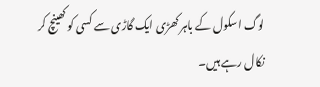لوگ اسکول کے باہر کھڑی ایک گاڑی سے کسی کو کھینچ کر نکال رہے ہیں۔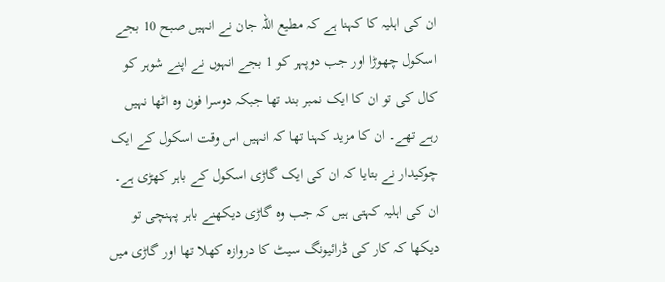ان کی اہلیہ کا کہنا ہے کہ مطیع اللہ جان نے انہیں صبح 10 بجے اسکول چھوڑا اور جب دوپہر کو 1 بجے انہوں نے اپنے شوہر کو کال کی تو ان کا ایک نمبر بند تھا جبکہ دوسرا فون وہ اٹھا نہیں رہے تھے۔ ان کا مزید کہنا تھا کہ انہیں اس وقت اسکول کے ایک چوکیدار نے بتایا کہ ان کی ایک گاڑی اسکول کے باہر کھڑی ہے۔
ان کی اہلیہ کہتی ہیں کہ جب وہ گاڑی دیکھنے باہر پہنچی تو دیکھا کہ کار کی ڈرائیونگ سیٹ کا دروازہ کھلا تھا اور گاڑی میں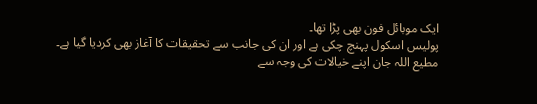ایک موبائل فون بھی پڑا تھا۔
پولیس اسکول پہنچ چکی ہے اور ان کی جانب سے تحقیقات کا آغاز بھی کردیا گیا ہے۔
مطیع اللہ جان اپنے خیالات کی وجہ سے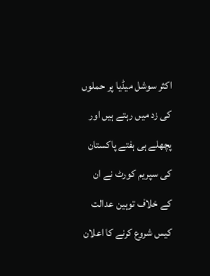اکثر سوشل میڈیا پر حملوں کی زد میں رہتے ہیں اور پچھلے ہی ہفتے پاکستان کی سپریم کورٹ نے ان کے خلاف توہین عدالت کیس شروع کرنے کا اعلان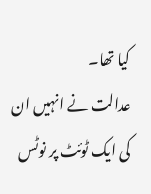کیا تھا۔
عدالت نے انہیں ان کی ایک ٹوئٹ پر نوٹس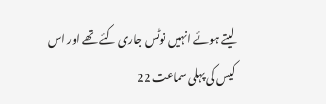لیتے ہوئے انہیں نوٹس جاری کئے تھے اور اس کیس کی پہلی سماعت 22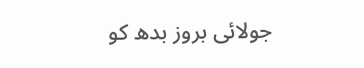جولائی بروز بدھ کو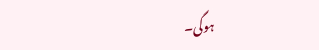ہوگی۔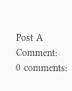Post A Comment:
0 comments: